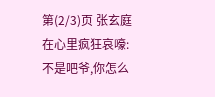第(2/3)页 张玄庭在心里疯狂哀嚎:不是吧爷,你怎么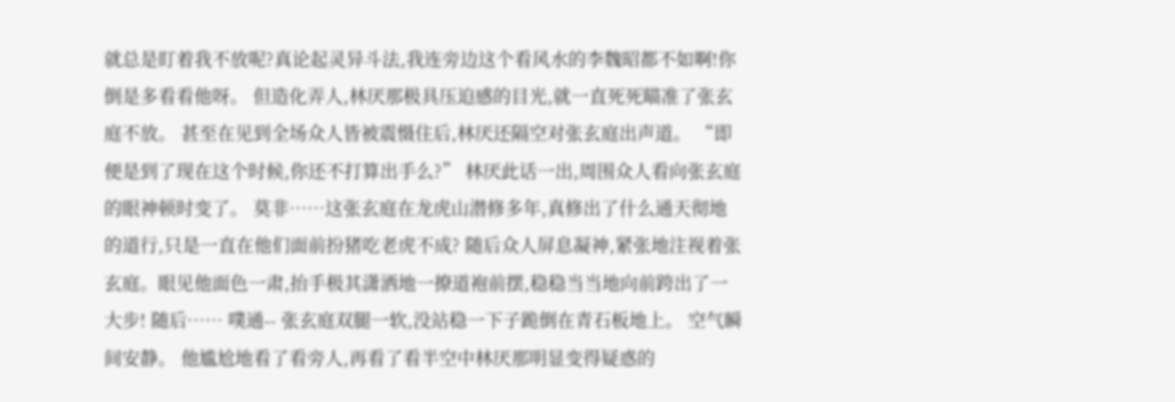就总是盯着我不放呢?真论起灵异斗法,我连旁边这个看风水的李魏昭都不如啊!你倒是多看看他呀。 但造化弄人,林厌那极具压迫感的目光,就一直死死瞄准了张玄庭不放。 甚至在见到全场众人皆被震慑住后,林厌还隔空对张玄庭出声道。 “即便是到了现在这个时候,你还不打算出手么?” 林厌此话一出,周围众人看向张玄庭的眼神顿时变了。 莫非……这张玄庭在龙虎山潜修多年,真修出了什么通天彻地的道行,只是一直在他们面前扮猪吃老虎不成? 随后众人屏息凝神,紧张地注视着张玄庭。眼见他面色一肃,抬手极其潇洒地一撩道袍前摆,稳稳当当地向前跨出了一大步! 随后…… 噗通-- 张玄庭双腿一软,没站稳一下子跪倒在青石板地上。 空气瞬间安静。 他尴尬地看了看旁人,再看了看半空中林厌那明显变得疑惑的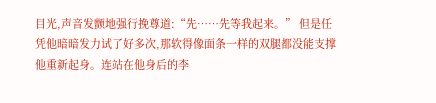目光,声音发颤地强行挽尊道:“先……先等我起来。” 但是任凭他暗暗发力试了好多次,那软得像面条一样的双腿都没能支撑他重新起身。连站在他身后的李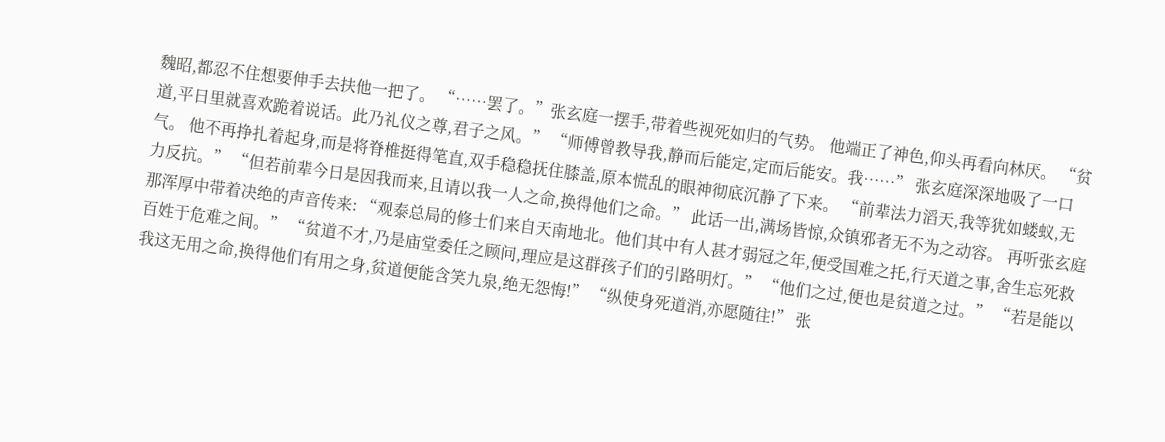魏昭,都忍不住想要伸手去扶他一把了。 “……罢了。”张玄庭一摆手,带着些视死如归的气势。 他端正了神色,仰头再看向林厌。 “贫道,平日里就喜欢跪着说话。此乃礼仪之尊,君子之风。” “师傅曾教导我,静而后能定,定而后能安。我……” 张玄庭深深地吸了一口气。 他不再挣扎着起身,而是将脊椎挺得笔直,双手稳稳抚住膝盖,原本慌乱的眼神彻底沉静了下来。 “前辈法力滔天,我等犹如蝼蚁,无力反抗。” “但若前辈今日是因我而来,且请以我一人之命,换得他们之命。” 此话一出,满场皆惊,众镇邪者无不为之动容。 再听张玄庭那浑厚中带着决绝的声音传来: “观泰总局的修士们来自天南地北。他们其中有人甚才弱冠之年,便受国难之托,行天道之事,舍生忘死救百姓于危难之间。” “贫道不才,乃是庙堂委任之顾问,理应是这群孩子们的引路明灯。” “他们之过,便也是贫道之过。” “若是能以我这无用之命,换得他们有用之身,贫道便能含笑九泉,绝无怨悔!” “纵使身死道消,亦愿随往!” 张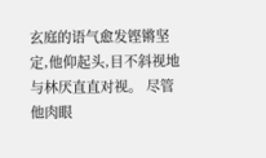玄庭的语气愈发铿锵坚定,他仰起头,目不斜视地与林厌直直对视。 尽管他肉眼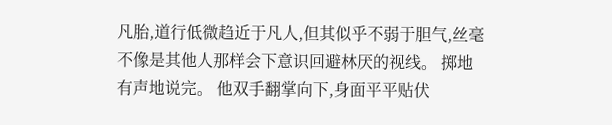凡胎,道行低微趋近于凡人,但其似乎不弱于胆气,丝毫不像是其他人那样会下意识回避林厌的视线。 掷地有声地说完。 他双手翻掌向下,身面平平贴伏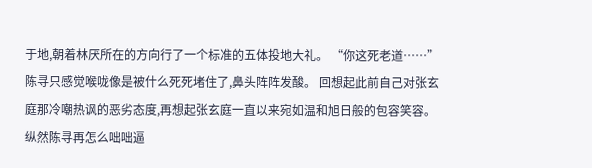于地,朝着林厌所在的方向行了一个标准的五体投地大礼。 “你这死老道……” 陈寻只感觉喉咙像是被什么死死堵住了,鼻头阵阵发酸。 回想起此前自己对张玄庭那冷嘲热讽的恶劣态度,再想起张玄庭一直以来宛如温和旭日般的包容笑容。 纵然陈寻再怎么咄咄逼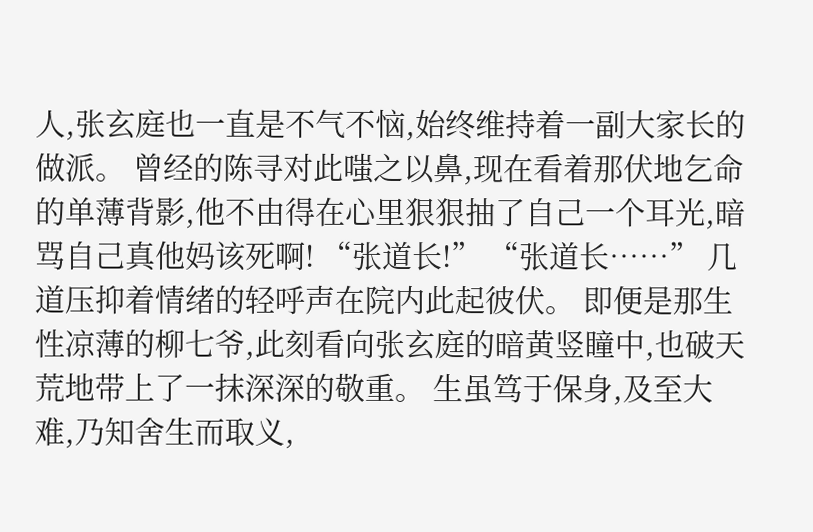人,张玄庭也一直是不气不恼,始终维持着一副大家长的做派。 曾经的陈寻对此嗤之以鼻,现在看着那伏地乞命的单薄背影,他不由得在心里狠狠抽了自己一个耳光,暗骂自己真他妈该死啊! “张道长!” “张道长……” 几道压抑着情绪的轻呼声在院内此起彼伏。 即便是那生性凉薄的柳七爷,此刻看向张玄庭的暗黄竖瞳中,也破天荒地带上了一抹深深的敬重。 生虽笃于保身,及至大难,乃知舍生而取义,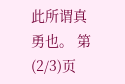此所谓真勇也。 第(2/3)页